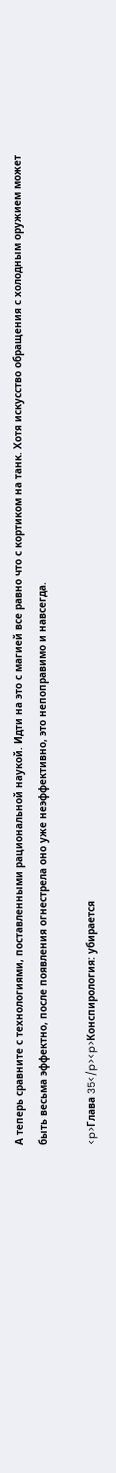А теперь сравните с технологиями, поставленными рациональной наукой. Идти на это с магией все равно что с кортиком на танк. Хотя искусство обращения с холодным оружием может быть весьма эффектно, после появления огнестрела оно уже неэффективно, это непоправимо и навсегда.

<p>Глава 35</p><p>Конспирология: убирается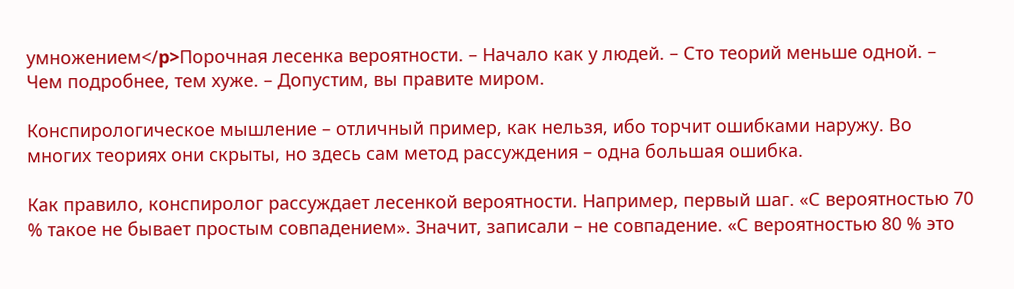умножением</p>Порочная лесенка вероятности. – Начало как у людей. – Сто теорий меньше одной. – Чем подробнее, тем хуже. – Допустим, вы правите миром.

Конспирологическое мышление – отличный пример, как нельзя, ибо торчит ошибками наружу. Во многих теориях они скрыты, но здесь сам метод рассуждения – одна большая ошибка.

Как правило, конспиролог рассуждает лесенкой вероятности. Например, первый шаг. «С вероятностью 70 % такое не бывает простым совпадением». Значит, записали – не совпадение. «С вероятностью 80 % это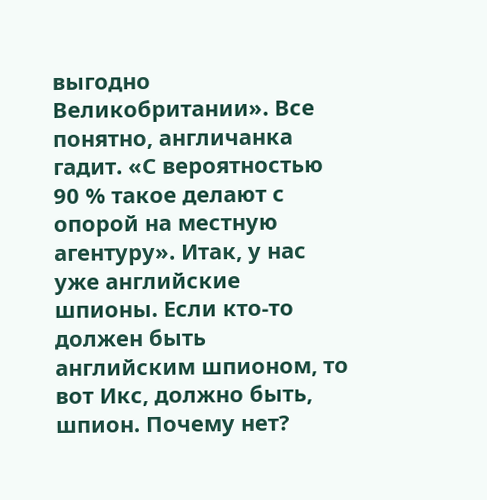выгодно Великобритании». Все понятно, англичанка гадит. «С вероятностью 90 % такое делают с опорой на местную агентуру». Итак, у нас уже английские шпионы. Если кто-то должен быть английским шпионом, то вот Икс, должно быть, шпион. Почему нет?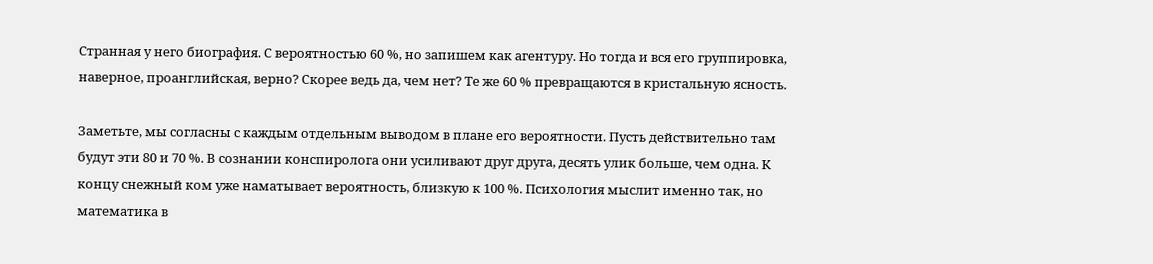Странная у него биография. С вероятностью 60 %, но запишем как агентуру. Но тогда и вся его группировка, наверное, проанглийская, верно? Скорее ведь да, чем нет? Те же 60 % превращаются в кристальную ясность.

Заметьте, мы согласны с каждым отдельным выводом в плане его вероятности. Пусть действительно там будут эти 80 и 70 %. В сознании конспиролога они усиливают друг друга, десять улик больше, чем одна. К концу снежный ком уже наматывает вероятность, близкую к 100 %. Психология мыслит именно так, но математика в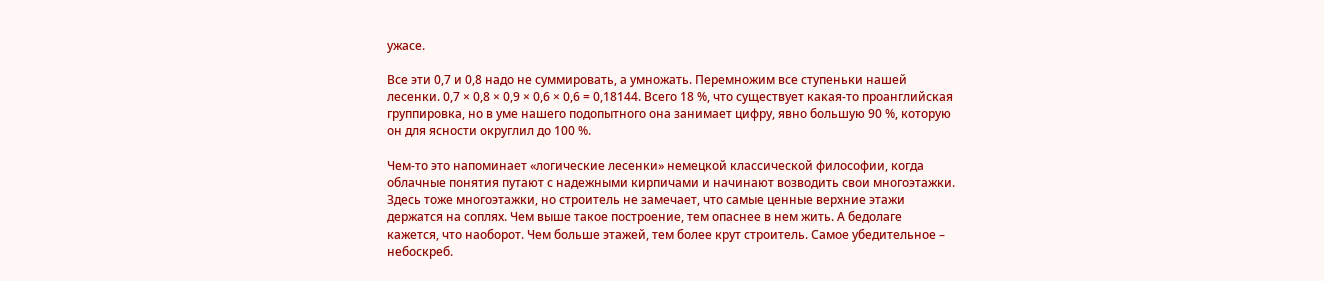ужасе.

Все эти 0,7 и 0,8 надо не суммировать, а умножать. Перемножим все ступеньки нашей лесенки. 0,7 × 0,8 × 0,9 × 0,6 × 0,6 = 0,18144. Всего 18 %, что существует какая-то проанглийская группировка, но в уме нашего подопытного она занимает цифру, явно большую 90 %, которую он для ясности округлил до 100 %.

Чем-то это напоминает «логические лесенки» немецкой классической философии, когда облачные понятия путают с надежными кирпичами и начинают возводить свои многоэтажки. Здесь тоже многоэтажки, но строитель не замечает, что самые ценные верхние этажи держатся на соплях. Чем выше такое построение, тем опаснее в нем жить. А бедолаге кажется, что наоборот. Чем больше этажей, тем более крут строитель. Самое убедительное – небоскреб.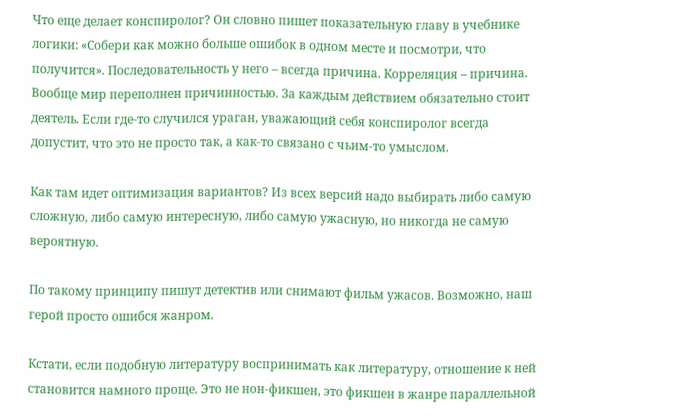Что еще делает конспиролог? Он словно пишет показательную главу в учебнике логики: «Собери как можно больше ошибок в одном месте и посмотри, что получится». Последовательность у него – всегда причина. Корреляция – причина. Вообще мир переполнен причинностью. За каждым действием обязательно стоит деятель. Если где-то случился ураган, уважающий себя конспиролог всегда допустит, что это не просто так, а как-то связано с чьим-то умыслом.

Как там идет оптимизация вариантов? Из всех версий надо выбирать либо самую сложную, либо самую интересную, либо самую ужасную, но никогда не самую вероятную.

По такому принципу пишут детектив или снимают фильм ужасов. Возможно, наш герой просто ошибся жанром.

Кстати, если подобную литературу воспринимать как литературу, отношение к ней становится намного проще. Это не нон-фикшен, это фикшен в жанре параллельной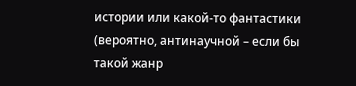истории или какой-то фантастики (вероятно, антинаучной – если бы такой жанр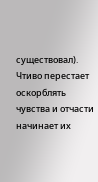существовал). Чтиво перестает оскорблять чувства и отчасти начинает их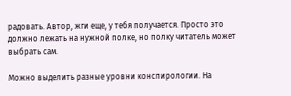радовать. Автор, жги еще, у тебя получается. Просто это должно лежать на нужной полке, но полку читатель может выбрать сам.

Можно выделить разные уровни конспирологии. На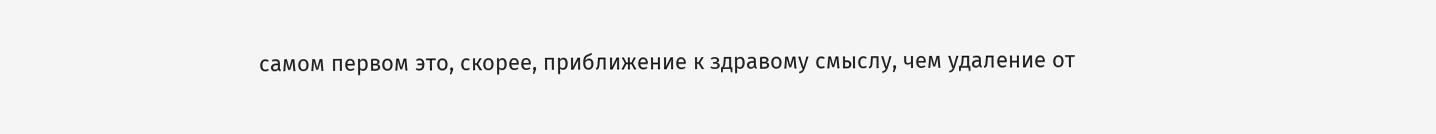самом первом это, скорее, приближение к здравому смыслу, чем удаление от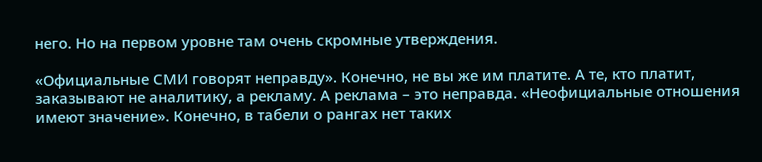него. Но на первом уровне там очень скромные утверждения.

«Официальные СМИ говорят неправду». Конечно, не вы же им платите. А те, кто платит, заказывают не аналитику, а рекламу. А реклама – это неправда. «Неофициальные отношения имеют значение». Конечно, в табели о рангах нет таких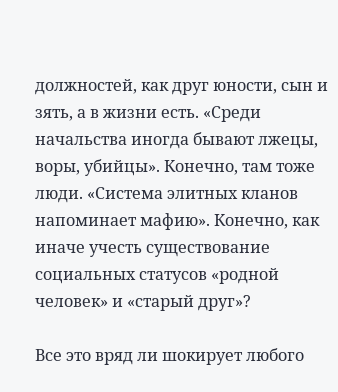должностей, как друг юности, сын и зять, а в жизни есть. «Среди начальства иногда бывают лжецы, воры, убийцы». Конечно, там тоже люди. «Система элитных кланов напоминает мафию». Конечно, как иначе учесть существование социальных статусов «родной человек» и «старый друг»?

Все это вряд ли шокирует любого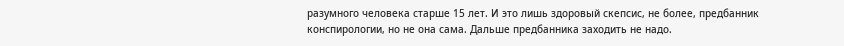разумного человека старше 15 лет. И это лишь здоровый скепсис, не более, предбанник конспирологии, но не она сама. Дальше предбанника заходить не надо.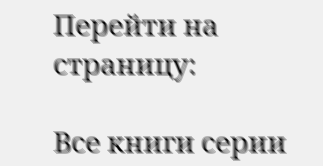Перейти на страницу:

Все книги серии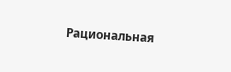Рациональная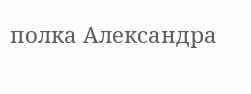полка Александра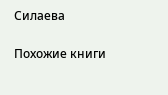Силаева

Похожие книги